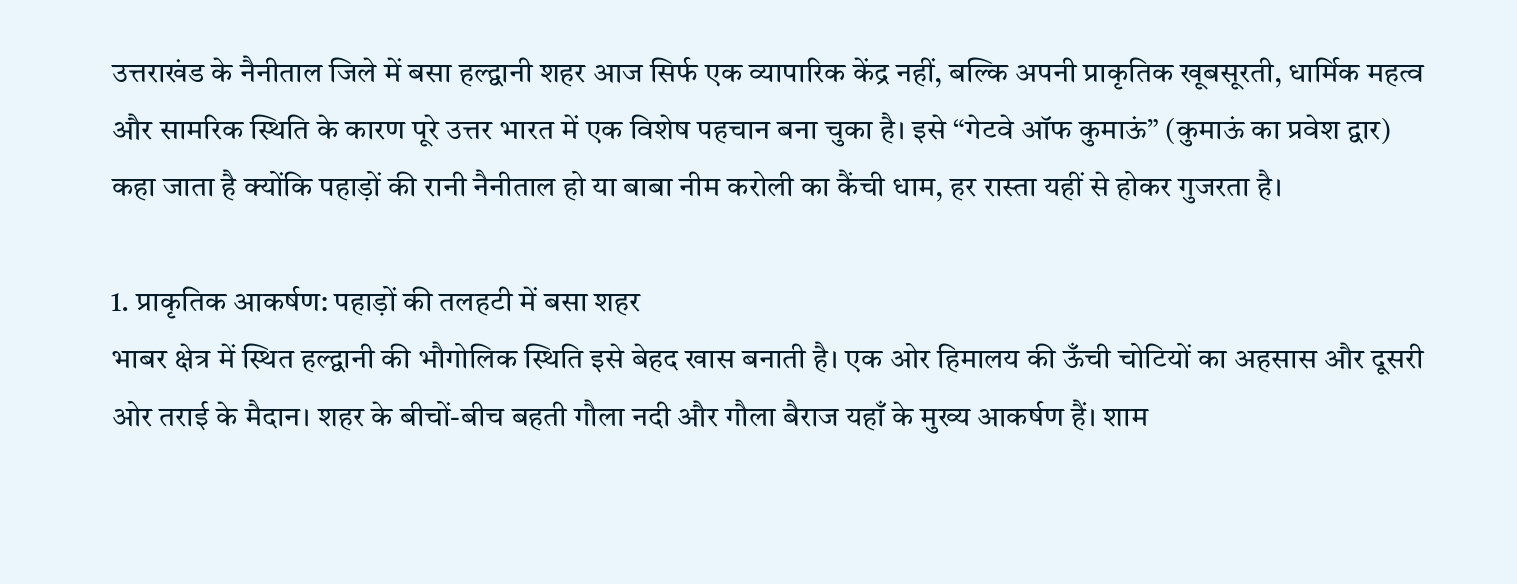उत्तराखंड के नैनीताल जिले में बसा हल्द्वानी शहर आज सिर्फ एक व्यापारिक केंद्र नहीं, बल्कि अपनी प्राकृतिक खूबसूरती, धार्मिक महत्व और सामरिक स्थिति के कारण पूरे उत्तर भारत में एक विशेष पहचान बना चुका है। इसे “गेटवे ऑफ कुमाऊं” (कुमाऊं का प्रवेश द्वार) कहा जाता है क्योंकि पहाड़ों की रानी नैनीताल हो या बाबा नीम करोली का कैंची धाम, हर रास्ता यहीं से होकर गुजरता है।

1. प्राकृतिक आकर्षण: पहाड़ों की तलहटी में बसा शहर
भाबर क्षेत्र में स्थित हल्द्वानी की भौगोलिक स्थिति इसे बेहद खास बनाती है। एक ओर हिमालय की ऊँची चोटियों का अहसास और दूसरी ओर तराई के मैदान। शहर के बीचों-बीच बहती गौला नदी और गौला बैराज यहाँ के मुख्य आकर्षण हैं। शाम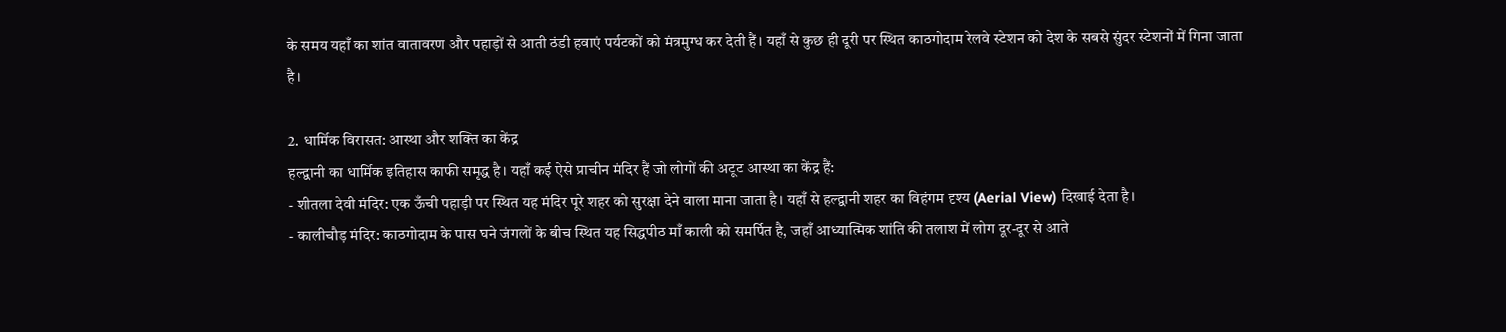के समय यहाँ का शांत वातावरण और पहाड़ों से आती ठंडी हवाएं पर्यटकों को मंत्रमुग्ध कर देती हैं। यहाँ से कुछ ही दूरी पर स्थित काठगोदाम रेलवे स्टेशन को देश के सबसे सुंदर स्टेशनों में गिना जाता है।

2. धार्मिक विरासत: आस्था और शक्ति का केंद्र
हल्द्वानी का धार्मिक इतिहास काफी समृद्ध है। यहाँ कई ऐसे प्राचीन मंदिर हैं जो लोगों की अटूट आस्था का केंद्र हैं:
- शीतला देवी मंदिर: एक ऊँची पहाड़ी पर स्थित यह मंदिर पूरे शहर को सुरक्षा देने वाला माना जाता है। यहाँ से हल्द्वानी शहर का विहंगम दृश्य (Aerial View) दिखाई देता है।
- कालीचौड़ मंदिर: काठगोदाम के पास घने जंगलों के बीच स्थित यह सिद्धपीठ माँ काली को समर्पित है, जहाँ आध्यात्मिक शांति की तलाश में लोग दूर-दूर से आते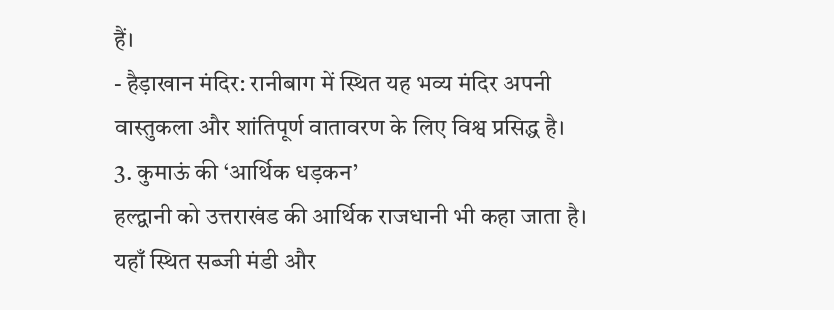हैं।
- हैड़ाखान मंदिर: रानीबाग में स्थित यह भव्य मंदिर अपनी वास्तुकला और शांतिपूर्ण वातावरण के लिए विश्व प्रसिद्ध है।
3. कुमाऊं की ‘आर्थिक धड़कन’
हल्द्वानी को उत्तराखंड की आर्थिक राजधानी भी कहा जाता है। यहाँ स्थित सब्जी मंडी और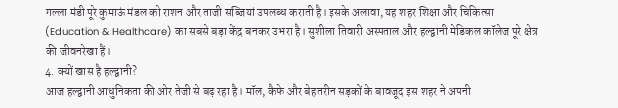गल्ला मंडी पूरे कुमाऊं मंडल को राशन और ताजी सब्जियां उपलब्ध कराती है। इसके अलावा, यह शहर शिक्षा और चिकित्सा (Education & Healthcare) का सबसे बड़ा केंद्र बनकर उभरा है। सुशीला तिवारी अस्पताल और हल्द्वानी मेडिकल कॉलेज पूरे क्षेत्र की जीवनरेखा हैं।
4. क्यों खास है हल्द्वानी?
आज हल्द्वानी आधुनिकता की ओर तेजी से बढ़ रहा है। मॉल, कैफे और बेहतरीन सड़कों के बावजूद इस शहर ने अपनी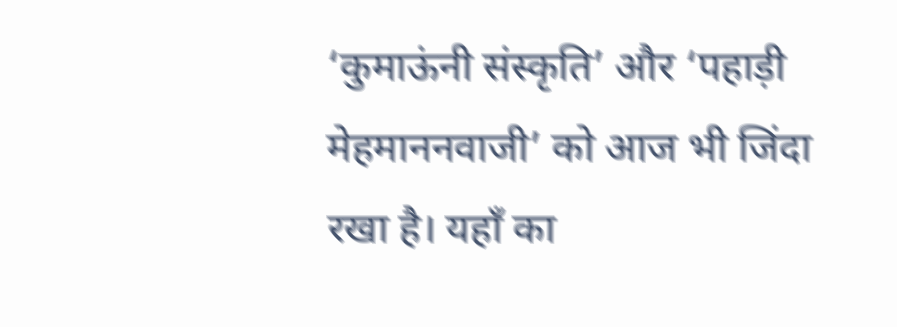‘कुमाऊंनी संस्कृति’ और ‘पहाड़ी मेहमाननवाजी’ को आज भी जिंदा रखा है। यहाँ का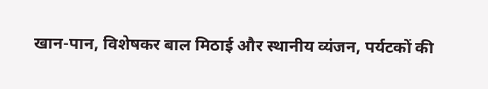खान-पान, विशेषकर बाल मिठाई और स्थानीय व्यंजन, पर्यटकों की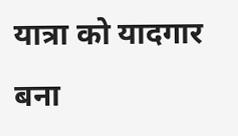यात्रा को यादगार बना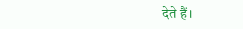देते हैं।